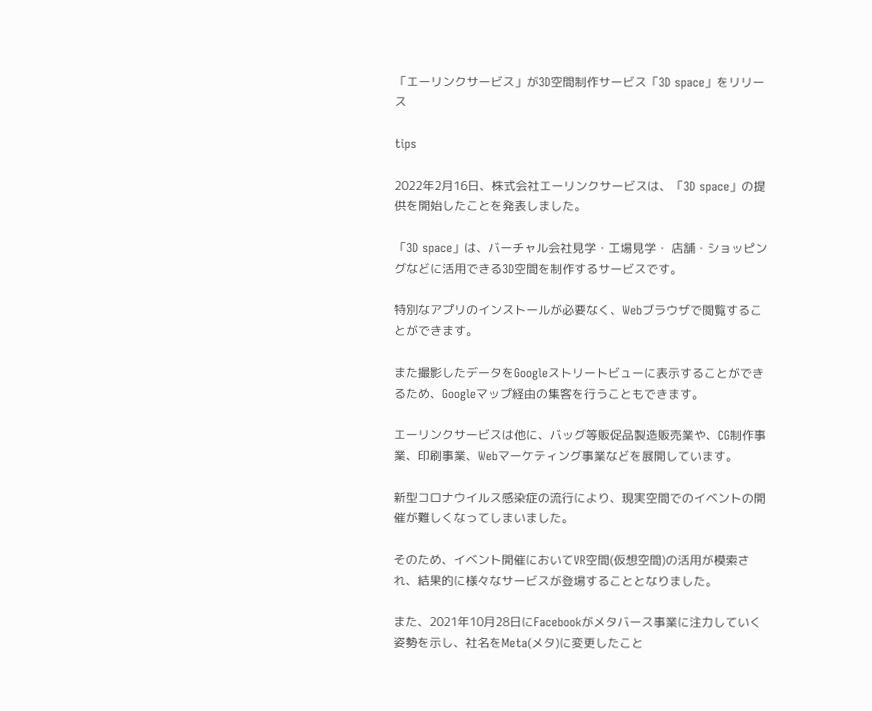「エーリンクサービス」が3D空間制作サービス「3D space」をリリース

tips

2022年2月16日、株式会社エーリンクサービスは、「3D space」の提供を開始したことを発表しました。

「3D space」は、バーチャル会社見学・工場見学・ 店舗・ショッピングなどに活用できる3D空間を制作するサービスです。

特別なアプリのインストールが必要なく、Webブラウザで閲覧することができます。

また撮影したデータをGoogleストリートビューに表示することができるため、Googleマップ経由の集客を行うこともできます。

エーリンクサービスは他に、バッグ等販促品製造販売業や、CG制作事業、印刷事業、Webマーケティング事業などを展開しています。

新型コロナウイルス感染症の流行により、現実空間でのイベントの開催が難しくなってしまいました。

そのため、イベント開催においてVR空間(仮想空間)の活用が模索され、結果的に様々なサービスが登場することとなりました。

また、2021年10月28日にFacebookがメタバース事業に注力していく姿勢を示し、社名をMeta(メタ)に変更したこと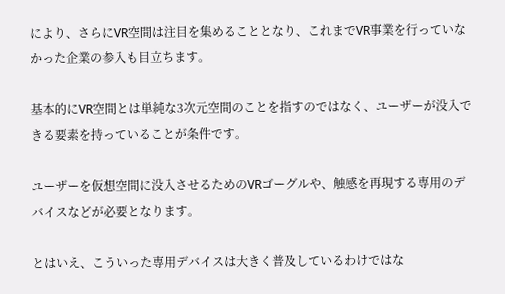により、さらにVR空間は注目を集めることとなり、これまでVR事業を行っていなかった企業の参入も目立ちます。

基本的にVR空間とは単純な3次元空間のことを指すのではなく、ユーザーが没入できる要素を持っていることが条件です。

ユーザーを仮想空間に没入させるためのVRゴーグルや、触感を再現する専用のデバイスなどが必要となります。

とはいえ、こういった専用デバイスは大きく普及しているわけではな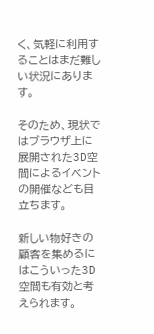く、気軽に利用することはまだ難しい状況にあります。

そのため、現状ではブラウザ上に展開された3D空間によるイベントの開催なども目立ちます。

新しい物好きの顧客を集めるにはこういった3D空間も有効と考えられます。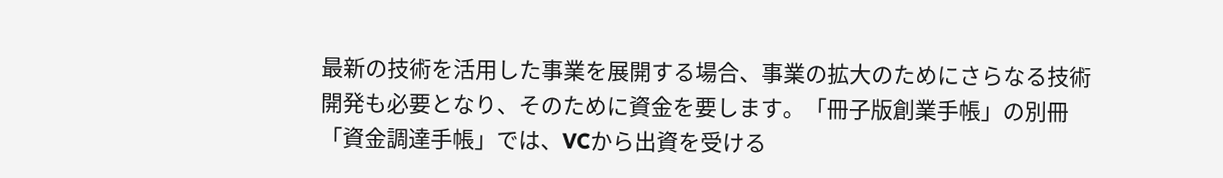最新の技術を活用した事業を展開する場合、事業の拡大のためにさらなる技術開発も必要となり、そのために資金を要します。「冊子版創業手帳」の別冊「資金調達手帳」では、VCから出資を受ける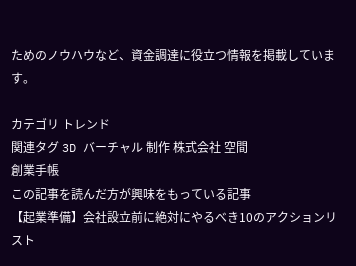ためのノウハウなど、資金調達に役立つ情報を掲載しています。

カテゴリ トレンド
関連タグ 3D バーチャル 制作 株式会社 空間
創業手帳
この記事を読んだ方が興味をもっている記事
【起業準備】会社設立前に絶対にやるべき10のアクションリスト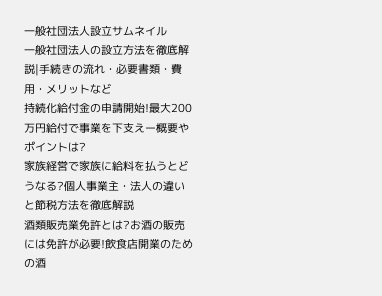一般社団法人設立サムネイル
一般社団法人の設立方法を徹底解説|手続きの流れ・必要書類・費用・メリットなど
持続化給付金の申請開始!最大200万円給付で事業を下支えー概要やポイントは?
家族経営で家族に給料を払うとどうなる?個人事業主・法人の違いと節税方法を徹底解説
酒類販売業免許とは?お酒の販売には免許が必要!飲食店開業のための酒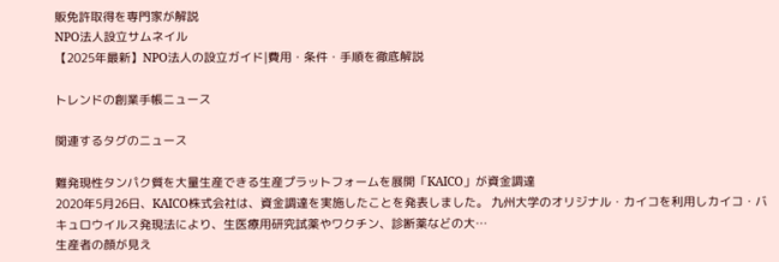販免許取得を専門家が解説
NPO法人設立サムネイル
【2025年最新】NPO法人の設立ガイド|費用・条件・手順を徹底解説

トレンドの創業手帳ニュース

関連するタグのニュース

難発現性タンパク質を大量生産できる生産プラットフォームを展開「KAICO」が資金調達
2020年5月26日、KAICO株式会社は、資金調達を実施したことを発表しました。 九州大学のオリジナル・カイコを利用しカイコ・バキュロウイルス発現法により、生医療用研究試薬やワクチン、診断薬などの大…
生産者の顔が見え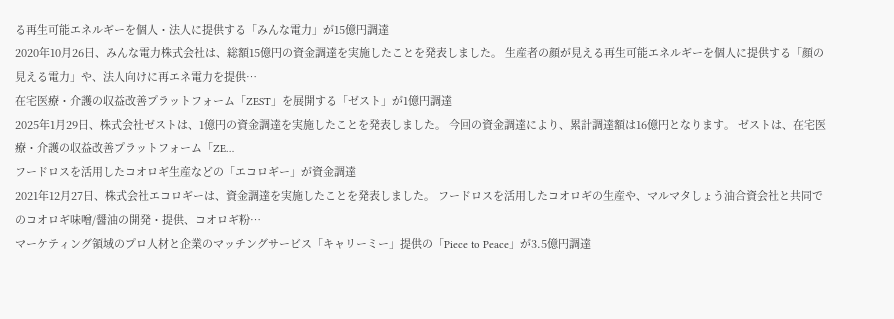る再生可能エネルギーを個人・法人に提供する「みんな電力」が15億円調達
2020年10月26日、みんな電力株式会社は、総額15億円の資金調達を実施したことを発表しました。 生産者の顔が見える再生可能エネルギーを個人に提供する「顔の見える電力」や、法人向けに再エネ電力を提供…
在宅医療・介護の収益改善プラットフォーム「ZEST」を展開する「ゼスト」が1億円調達
2025年1月29日、株式会社ゼストは、1億円の資金調達を実施したことを発表しました。 今回の資金調達により、累計調達額は16億円となります。 ゼストは、在宅医療・介護の収益改善プラットフォーム「ZE…
フードロスを活用したコオロギ生産などの「エコロギー」が資金調達
2021年12月27日、株式会社エコロギーは、資金調達を実施したことを発表しました。 フードロスを活用したコオロギの生産や、マルマタしょう油合資会社と共同でのコオロギ味噌/醤油の開発・提供、コオロギ粉…
マーケティング領域のプロ人材と企業のマッチングサービス「キャリーミー」提供の「Piece to Peace」が3.5億円調達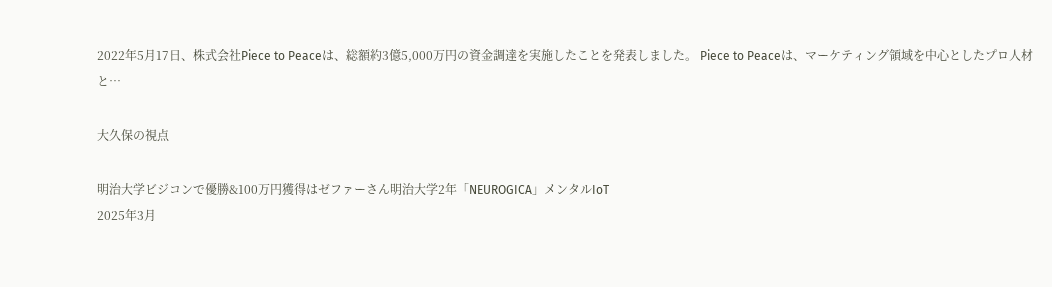2022年5月17日、株式会社Piece to Peaceは、総額約3億5,000万円の資金調達を実施したことを発表しました。 Piece to Peaceは、マーケティング領域を中心としたプロ人材と…

大久保の視点

明治大学ビジコンで優勝&100万円獲得はゼファーさん明治大学2年「NEUROGICA」メンタルIoT
2025年3月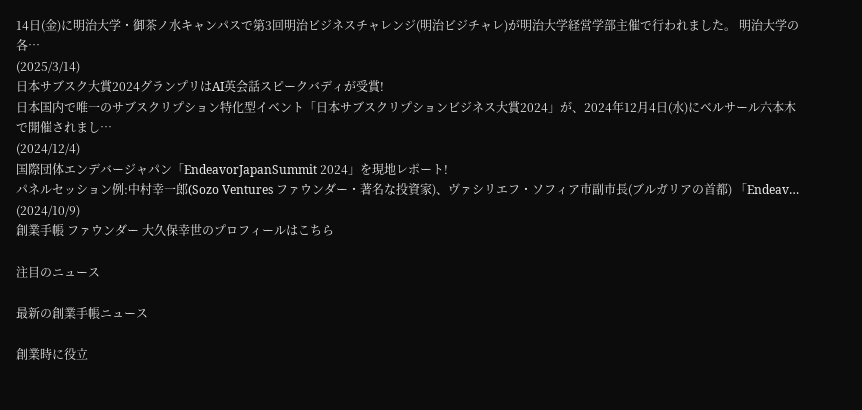14日(金)に明治大学・御茶ノ水キャンパスで第3回明治ビジネスチャレンジ(明治ビジチャレ)が明治大学経営学部主催で行われました。 明治大学の各…
(2025/3/14)
日本サブスク大賞2024グランプリはAI英会話スピークバディが受賞!
日本国内で唯一のサブスクリプション特化型イベント「日本サブスクリプションビジネス大賞2024」が、2024年12月4日(水)にベルサール六本木で開催されまし…
(2024/12/4)
国際団体エンデバージャパン「EndeavorJapanSummit 2024」を現地レポート!
パネルセッション例:中村幸一郎(Sozo Ventures ファウンダー・著名な投資家)、ヴァシリエフ・ソフィア市副市長(ブルガリアの首都) 「Endeav…
(2024/10/9)
創業手帳 ファウンダー 大久保幸世のプロフィールはこちら

注目のニュース

最新の創業手帳ニュース

創業時に役立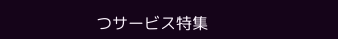つサービス特集